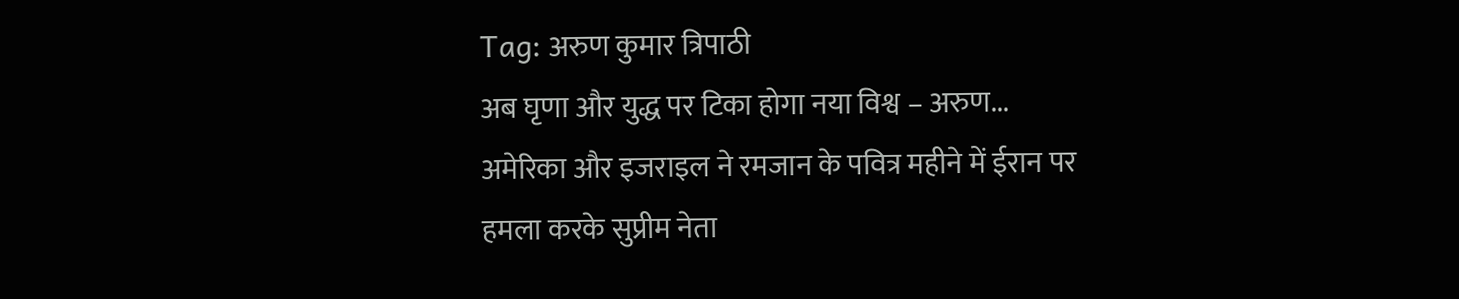Tag: अरुण कुमार त्रिपाठी
अब घृणा और युद्ध पर टिका होगा नया विश्व – अरुण...
अमेरिका और इजराइल ने रमजान के पवित्र महीने में ईरान पर हमला करके सुप्रीम नेता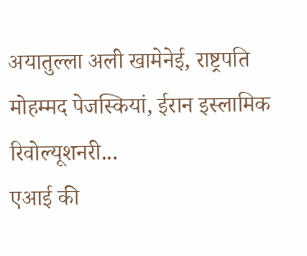अयातुल्ला अली खामेनेई, राष्ट्रपति मोहम्मद पेजस्कियां, ईरान इस्लामिक रिवोल्यूशनरी...
एआई की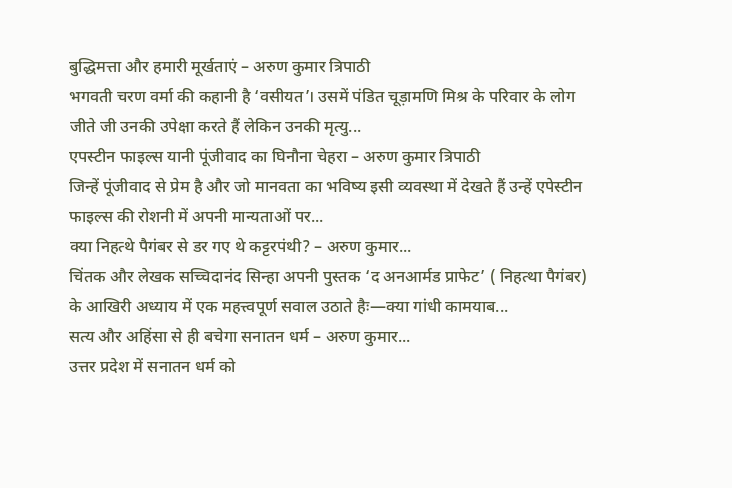बुद्धिमत्ता और हमारी मूर्खताएं – अरुण कुमार त्रिपाठी
भगवती चरण वर्मा की कहानी है ‘वसीयत’। उसमें पंडित चूड़ामणि मिश्र के परिवार के लोग जीते जी उनकी उपेक्षा करते हैं लेकिन उनकी मृत्यु...
एपस्टीन फाइल्स यानी पूंजीवाद का घिनौना चेहरा – अरुण कुमार त्रिपाठी
जिन्हें पूंजीवाद से प्रेम है और जो मानवता का भविष्य इसी व्यवस्था में देखते हैं उन्हें एपेस्टीन फाइल्स की रोशनी में अपनी मान्यताओं पर...
क्या निहत्थे पैगंबर से डर गए थे कट्टरपंथी? – अरुण कुमार...
चिंतक और लेखक सच्चिदानंद सिन्हा अपनी पुस्तक ‘द अनआर्मड प्राफेट’ ( निहत्था पैगंबर) के आखिरी अध्याय में एक महत्त्वपूर्ण सवाल उठाते हैः—क्या गांधी कामयाब...
सत्य और अहिंसा से ही बचेगा सनातन धर्म – अरुण कुमार...
उत्तर प्रदेश में सनातन धर्म को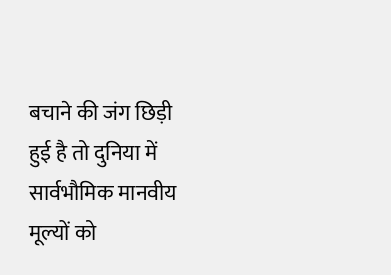बचाने की जंग छिड़ी हुई है तो दुनिया में सार्वभौमिक मानवीय मूल्यों को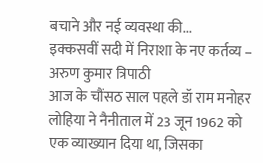बचाने और नई व्यवस्था की...
इक्कसवीं सदी में निराशा के नए कर्तव्य – अरुण कुमार त्रिपाठी
आज के चौंसठ साल पहले डॉ राम मनोहर लोहिया ने नैनीताल में 23 जून 1962 को एक व्याख्यान दिया था, जिसका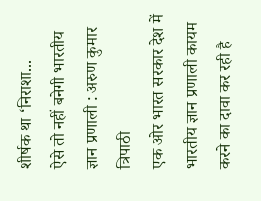शीर्षक था ‘निराशा...
ऐसे तो नहीं बनेगी भारतीय ज्ञान प्रणाली : अरुण कुमार त्रिपाठी
एक ओर भारत सरकार देश में भारतीय ज्ञान प्रणाली कायम करने का दावा कर रही है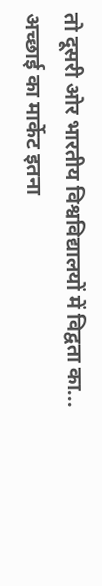तो दूसरी ओर भारतीय विश्वविद्यालयों में विद्वता का...
अच्छाई का मार्केट इतना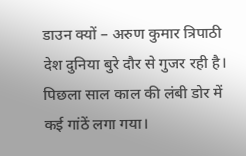डाउन क्यों – अरुण कुमार त्रिपाठी
देश दुनिया बुरे दौर से गुजर रही है। पिछला साल काल की लंबी डोर में कई गांठें लगा गया।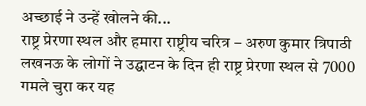अच्छाई ने उन्हें खोलने की...
राष्ट्र प्रेरणा स्थल और हमारा राष्ट्रीय चरित्र – अरुण कुमार त्रिपाठी
लखनऊ के लोगों ने उद्घाटन के दिन ही राष्ट्र प्रेरणा स्थल से 7000 गमले चुरा कर यह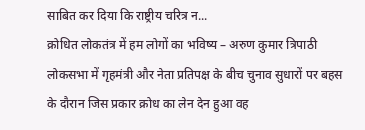साबित कर दिया कि राष्ट्रीय चरित्र न...
क्रोधित लोकतंत्र में हम लोगों का भविष्य – अरुण कुमार त्रिपाठी
लोकसभा में गृहमंत्री और नेता प्रतिपक्ष के बीच चुनाव सुधारों पर बहस के दौरान जिस प्रकार क्रोध का लेन देन हुआ वह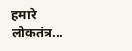हमारे लोकतंत्र...